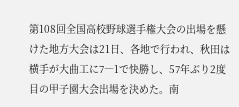第108回全国高校野球選手権大会の出場を懸けた地方大会は21日、各地で行われ、秋田は横手が大曲工に7―1で快勝し、57年ぶり2度目の甲子園大会出場を決めた。南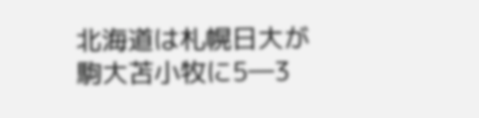北海道は札幌日大が駒大苫小牧に5―3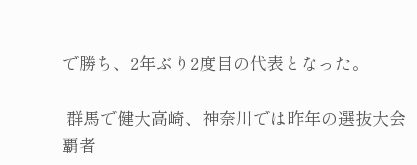で勝ち、2年ぶり2度目の代表となった。

 群馬で健大高崎、神奈川では昨年の選抜大会覇者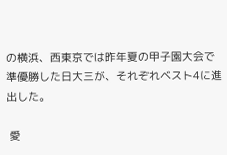の横浜、西東京では昨年夏の甲子園大会で準優勝した日大三が、それぞれベスト4に進出した。

 愛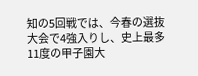知の5回戦では、今春の選抜大会で4強入りし、史上最多11度の甲子園大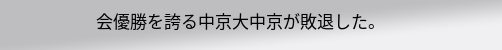会優勝を誇る中京大中京が敗退した。